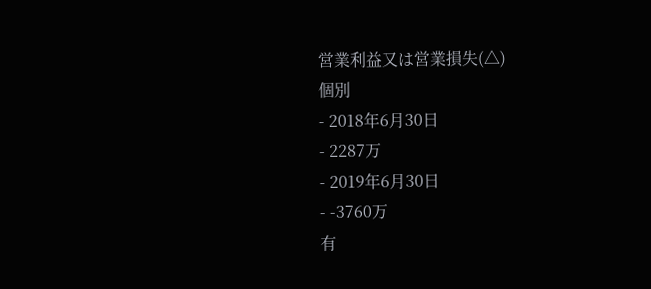営業利益又は営業損失(△)
個別
- 2018年6月30日
- 2287万
- 2019年6月30日
- -3760万
有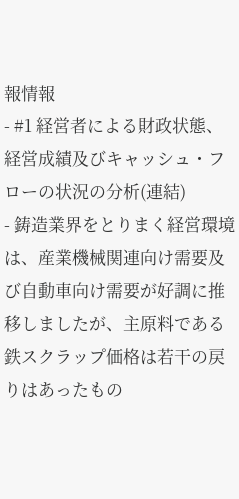報情報
- #1 経営者による財政状態、経営成績及びキャッシュ・フローの状況の分析(連結)
- 鋳造業界をとりまく経営環境は、産業機械関連向け需要及び自動車向け需要が好調に推移しましたが、主原料である鉄スクラップ価格は若干の戻りはあったもの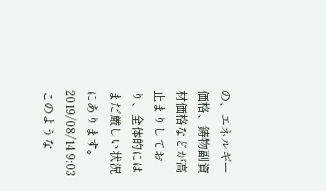の、エネルギー価格、鋳物副資材価格などが高止まりしており、全体的にはまだ厳しい状況にあります。2019/08/14 9:03
このような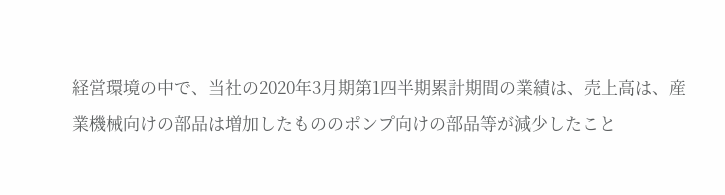経営環境の中で、当社の2020年3月期第1四半期累計期間の業績は、売上高は、産業機械向けの部品は増加したもののポンプ向けの部品等が減少したこと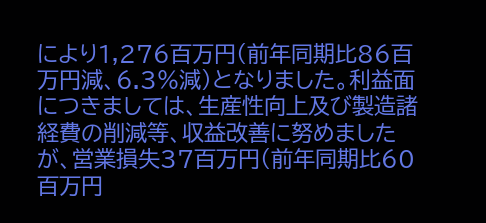により1,276百万円(前年同期比86百万円減、6.3%減)となりました。利益面につきましては、生産性向上及び製造諸経費の削減等、収益改善に努めましたが、営業損失37百万円(前年同期比60百万円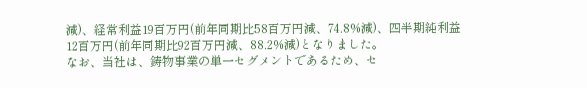減)、経常利益19百万円(前年同期比58百万円減、74.8%減)、四半期純利益12百万円(前年同期比92百万円減、88.2%減)となりました。
なお、当社は、鋳物事業の単一セグメントであるため、セ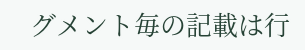グメント毎の記載は行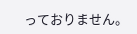っておりません。